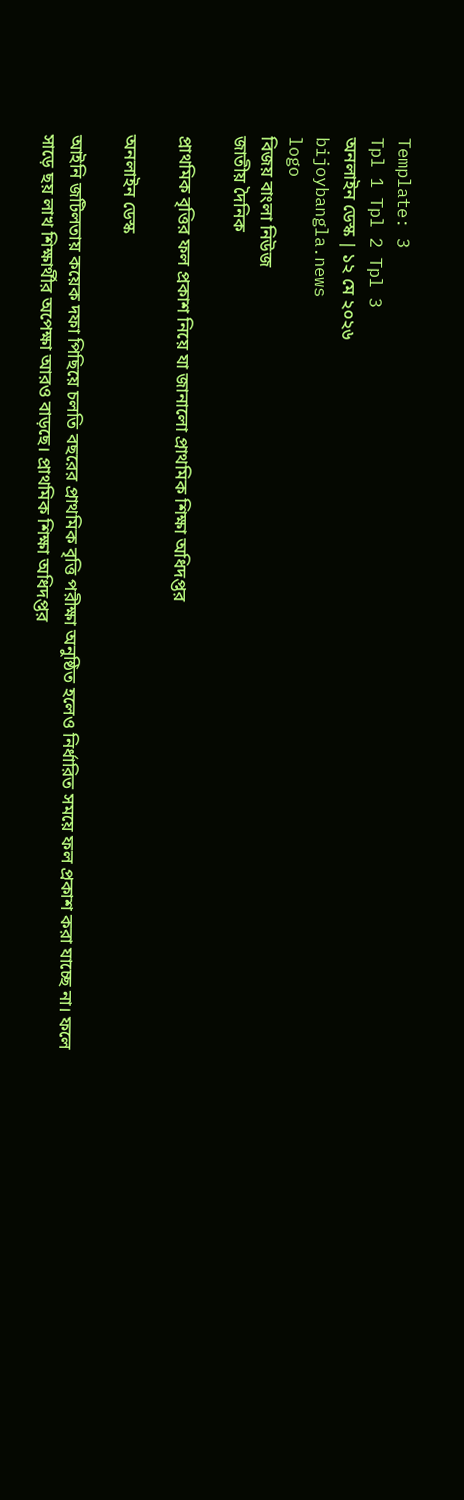Template: 3
Tpl 1 Tpl 2 Tpl 3
অনলাইন ডেস্ক | ১২ মে ২০২৬
bijoybangla.news
logo
বিজয় বাংলা নিউজ
জাতীয় দৈনিক

প্রাথমিক বৃত্তির ফল প্রকাশ নিয়ে যা জানালো প্রাথমিক শিক্ষা অধিদপ্তর

অনলাইন ডেস্ক

আইনি জটিলতায় কয়েক দফা পিছিয়ে চলতি বছরের প্রাথমিক বৃত্তি পরীক্ষা অনুষ্ঠিত হলেও নির্ধারিত সময়ে ফল প্রকাশ করা যাচ্ছে না। ফলে সাড়ে ছয় লাখ শিক্ষার্থীর অপেক্ষা আরও বাড়ছে। প্রাথমিক শিক্ষা অধিদপ্তর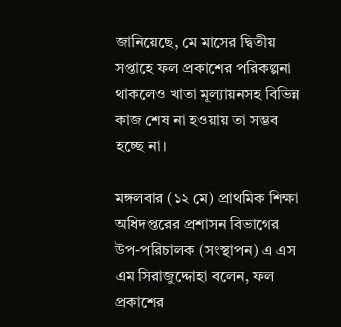জানিয়েছে, মে মাসের দ্বিতীয় সপ্তাহে ফল প্রকাশের পরিকল্পনা থাকলেও খাতা মূল্যায়নসহ বিভিন্ন কাজ শেষ না হওয়ায় তা সম্ভব হচ্ছে না।

মঙ্গলবার (১২ মে) প্রাথমিক শিক্ষা অধিদপ্তরের প্রশাসন বিভাগের উপ-পরিচালক (সংস্থাপন) এ এস এম সিরাজুদ্দোহা বলেন, ফল প্রকাশের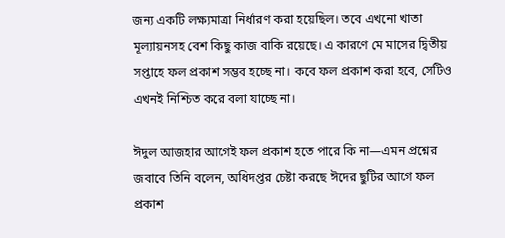জন্য একটি লক্ষ্যমাত্রা নির্ধারণ করা হয়েছিল। তবে এখনো খাতা মূল্যায়নসহ বেশ কিছু কাজ বাকি রয়েছে। এ কারণে মে মাসের দ্বিতীয় সপ্তাহে ফল প্রকাশ সম্ভব হচ্ছে না। কবে ফল প্রকাশ করা হবে, সেটিও এখনই নিশ্চিত করে বলা যাচ্ছে না।

ঈদুল আজহার আগেই ফল প্রকাশ হতে পারে কি না—এমন প্রশ্নের জবাবে তিনি বলেন, অধিদপ্তর চেষ্টা করছে ঈদের ছুটির আগে ফল প্রকাশ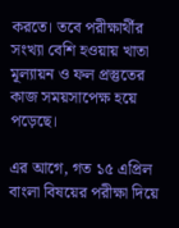করতে। তবে পরীক্ষার্থীর সংখ্যা বেশি হওয়ায় খাতা মূল্যায়ন ও ফল প্রস্তুতের কাজ সময়সাপেক্ষ হয়ে পড়েছে।

এর আগে, গত ১৫ এপ্রিল বাংলা বিষয়ের পরীক্ষা দিয়ে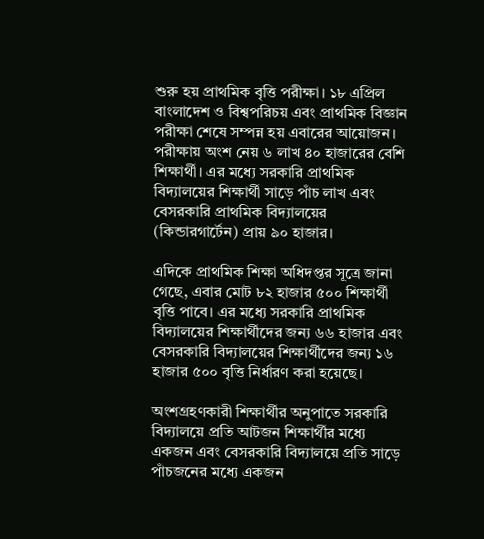শুরু হয় প্রাথমিক বৃত্তি পরীক্ষা। ১৮ এপ্রিল বাংলাদেশ ও বিশ্বপরিচয় এবং প্রাথমিক বিজ্ঞান পরীক্ষা শেষে সম্পন্ন হয় এবারের আয়োজন। পরীক্ষায় অংশ নেয় ৬ লাখ ৪০ হাজারের বেশি শিক্ষার্থী। এর মধ্যে সরকারি প্রাথমিক বিদ্যালয়ের শিক্ষার্থী সাড়ে পাঁচ লাখ এবং বেসরকারি প্রাথমিক বিদ্যালয়ের (কিন্ডারগার্টেন) প্রায় ৯০ হাজার।

এদিকে প্রাথমিক শিক্ষা অধিদপ্তর সূত্রে জানা গেছে, এবার মোট ৮২ হাজার ৫০০ শিক্ষার্থী বৃত্তি পাবে। এর মধ্যে সরকারি প্রাথমিক বিদ্যালয়ের শিক্ষার্থীদের জন্য ৬৬ হাজার এবং বেসরকারি বিদ্যালয়ের শিক্ষার্থীদের জন্য ১৬ হাজার ৫০০ বৃত্তি নির্ধারণ করা হয়েছে।

অংশগ্রহণকারী শিক্ষার্থীর অনুপাতে সরকারি বিদ্যালয়ে প্রতি আটজন শিক্ষার্থীর মধ্যে একজন এবং বেসরকারি বিদ্যালয়ে প্রতি সাড়ে পাঁচজনের মধ্যে একজন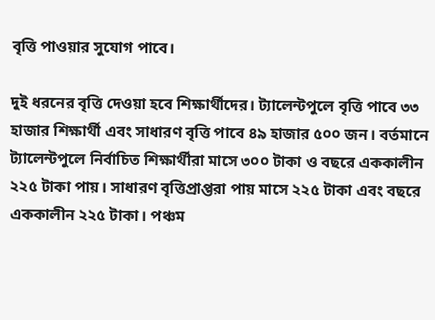বৃত্তি পাওয়ার সুযোগ পাবে।

দুই ধরনের বৃত্তি দেওয়া হবে শিক্ষার্থীদের। ট্যালেন্টপুলে বৃত্তি পাবে ৩৩ হাজার শিক্ষার্থী এবং সাধারণ বৃত্তি পাবে ৪৯ হাজার ৫০০ জন। বর্তমানে ট্যালেন্টপুলে নির্বাচিত শিক্ষার্থীরা মাসে ৩০০ টাকা ও বছরে এককালীন ২২৫ টাকা পায়। সাধারণ বৃত্তিপ্রাপ্তরা পায় মাসে ২২৫ টাকা এবং বছরে এককালীন ২২৫ টাকা। পঞ্চম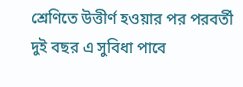শ্রেণিতে উত্তীর্ণ হওয়ার পর পরবর্তী দুই বছর এ সুবিধা পাবে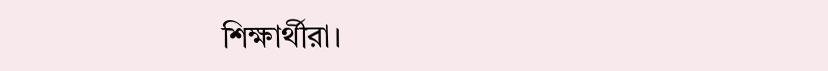শিক্ষার্থীরা।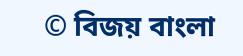© বিজয় বাংলা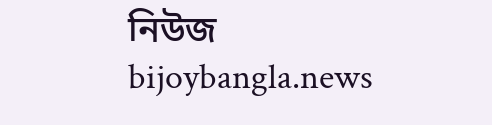নিউজ
bijoybangla.news